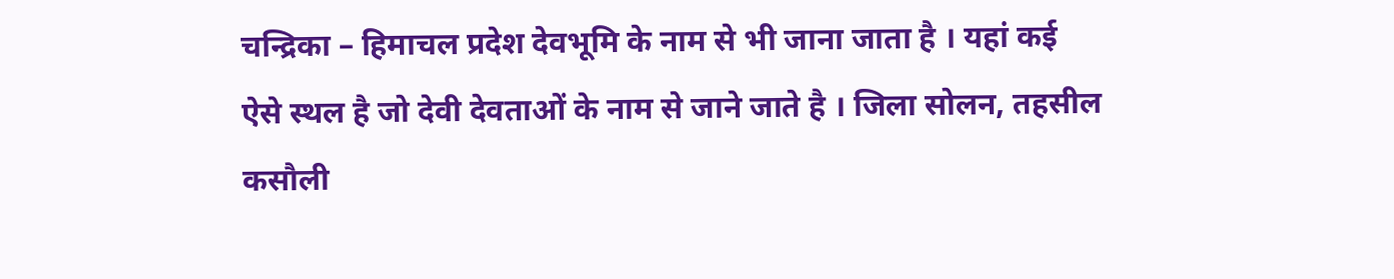चन्द्रिका – हिमाचल प्रदेश देवभूमि के नाम से भी जाना जाता है । यहां कई ऐसे स्थल है जो देवी देवताओं के नाम से जाने जाते है । जिला सोलन, तहसील कसौली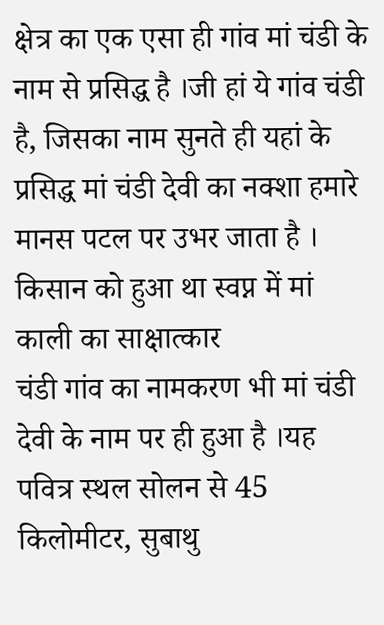क्षेत्र का एक एसा ही गांव मां चंडी के नाम से प्रसिद्ध है ।जी हां ये गांव चंडी है, जिसका नाम सुनते ही यहां के प्रसिद्ध मां चंडी देवी का नक्शा हमारे मानस पटल पर उभर जाता है ।
किसान को हुआ था स्वप्न में मां काली का साक्षात्कार
चंडी गांव का नामकरण भी मां चंडी देवी के नाम पर ही हुआ है ।यह पवित्र स्थल सोलन से 45 किलोमीटर, सुबाथु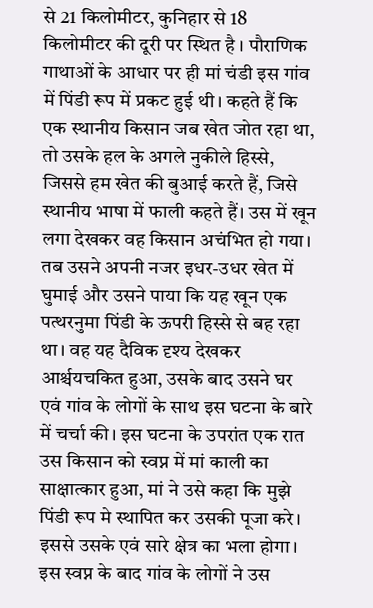से 21 किलोमीटर, कुनिहार से 18 किलोमीटर की दूरी पर स्थित है । पौराणिक गाथाओं के आधार पर ही मां चंडी इस गांव में पिंडी रूप में प्रकट हुई थी। कहते हैं कि एक स्थानीय किसान जब खेत जोत रहा था, तो उसके हल के अगले नुकीले हिस्से, जिससे हम खेत की बुआई करते हैं, जिसे स्थानीय भाषा में फाली कहते हैं। उस में खून लगा देखकर वह किसान अचंभित हो गया। तब उसने अपनी नजर इधर-उधर खेत में घुमाई और उसने पाया कि यह खून एक पत्थरनुमा पिंडी के ऊपरी हिस्से से बह रहा था। वह यह दैविक दृश्य देखकर आर्श्चयचकित हुआ, उसके बाद उसने घर एवं गांव के लोगों के साथ इस घटना के बारे में चर्चा की। इस घटना के उपरांत एक रात उस किसान को स्वप्न में मां काली का साक्षात्कार हुआ, मां ने उसे कहा कि मुझे पिंडी रूप मे स्थापित कर उसकी पूजा करे। इससे उसके एवं सारे क्षेत्र का भला होगा। इस स्वप्न के बाद गांव के लोगों ने उस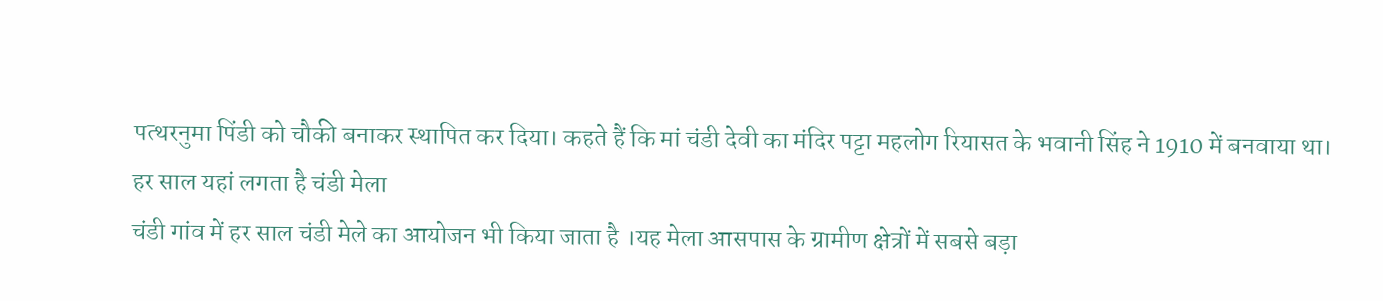पत्थरनुमा पिंडी को चौकी बनाकर स्थापित कर दिया। कहते हैं कि मां चंडी देवी का मंदिर पट्टा महलोग रियासत के भवानी सिंह ने 1910 में बनवाया था।
हर साल यहां लगता है चंडी मेला
चंडी गांव में हर साल चंडी मेले का आयोजन भी किया जाता है ।यह मेला आसपास के ग्रामीण क्षेत्रों में सबसे बड़ा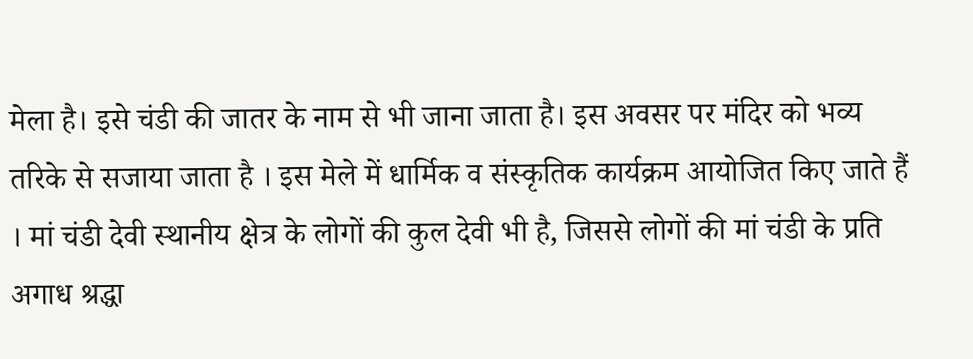मेला है। इसे चंडी की जातर के नाम से भी जाना जाता है। इस अवसर पर मंदिर को भव्य तरिके से सजाया जाता है । इस मेले में धार्मिक व संस्कृतिक कार्यक्रम आयोजित किए जाते हैं । मां चंडी देवी स्थानीय क्षेत्र के लोगों की कुल देवी भी है, जिससे लोगों की मां चंडी के प्रति अगाध श्रद्धा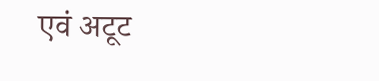एवं अटूट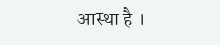आस्था है ।